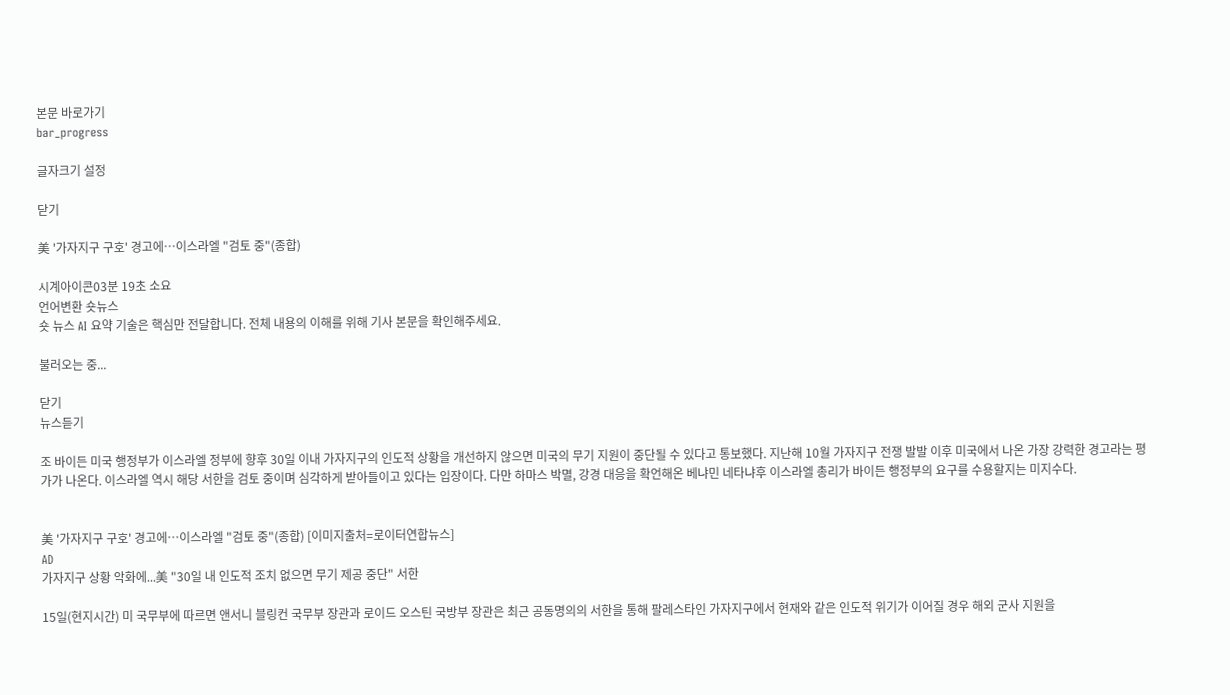본문 바로가기
bar_progress

글자크기 설정

닫기

美 '가자지구 구호' 경고에…이스라엘 "검토 중"(종합)

시계아이콘03분 19초 소요
언어변환 숏뉴스
숏 뉴스 AI 요약 기술은 핵심만 전달합니다. 전체 내용의 이해를 위해 기사 본문을 확인해주세요.

불러오는 중...

닫기
뉴스듣기

조 바이든 미국 행정부가 이스라엘 정부에 향후 30일 이내 가자지구의 인도적 상황을 개선하지 않으면 미국의 무기 지원이 중단될 수 있다고 통보했다. 지난해 10월 가자지구 전쟁 발발 이후 미국에서 나온 가장 강력한 경고라는 평가가 나온다. 이스라엘 역시 해당 서한을 검토 중이며 심각하게 받아들이고 있다는 입장이다. 다만 하마스 박멸, 강경 대응을 확언해온 베냐민 네타냐후 이스라엘 총리가 바이든 행정부의 요구를 수용할지는 미지수다.


美 '가자지구 구호' 경고에…이스라엘 "검토 중"(종합) [이미지출처=로이터연합뉴스]
AD
가자지구 상황 악화에...美 "30일 내 인도적 조치 없으면 무기 제공 중단" 서한

15일(현지시간) 미 국무부에 따르면 앤서니 블링컨 국무부 장관과 로이드 오스틴 국방부 장관은 최근 공동명의의 서한을 통해 팔레스타인 가자지구에서 현재와 같은 인도적 위기가 이어질 경우 해외 군사 지원을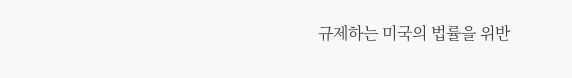규제하는 미국의 법률을 위반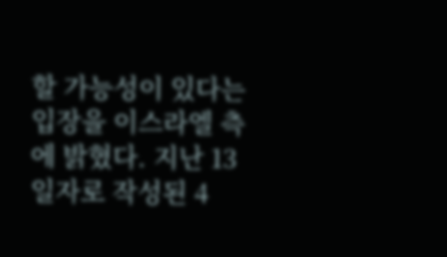할 가능성이 있다는 입장을 이스라엘 측에 밝혔다. 지난 13일자로 작성된 4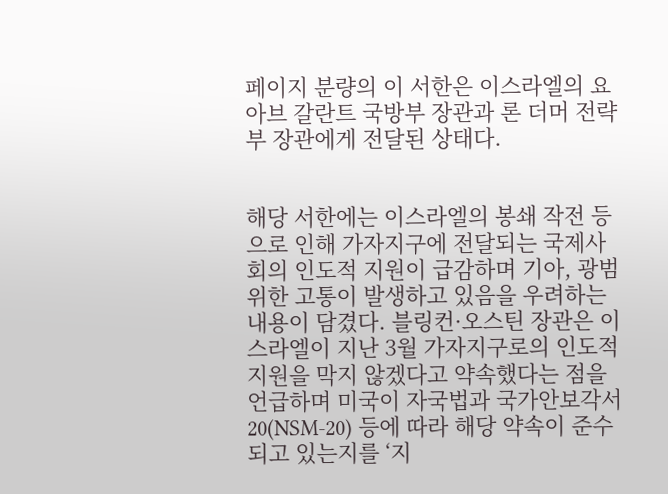페이지 분량의 이 서한은 이스라엘의 요아브 갈란트 국방부 장관과 론 더머 전략부 장관에게 전달된 상태다.


해당 서한에는 이스라엘의 봉쇄 작전 등으로 인해 가자지구에 전달되는 국제사회의 인도적 지원이 급감하며 기아, 광범위한 고통이 발생하고 있음을 우려하는 내용이 담겼다. 블링컨·오스틴 장관은 이스라엘이 지난 3월 가자지구로의 인도적 지원을 막지 않겠다고 약속했다는 점을 언급하며 미국이 자국법과 국가안보각서 20(NSM-20) 등에 따라 해당 약속이 준수되고 있는지를 ‘지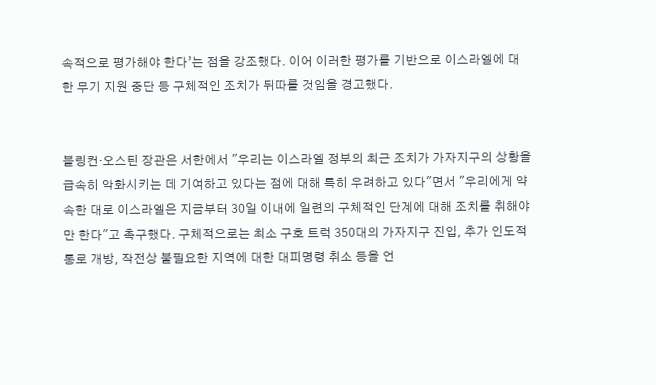속적으로 평가해야 한다’는 점을 강조했다. 이어 이러한 평가를 기반으로 이스라엘에 대한 무기 지원 중단 등 구체적인 조치가 뒤따를 것임을 경고했다.


블링컨·오스틴 장관은 서한에서 "우리는 이스라엘 정부의 최근 조치가 가자지구의 상황을 급속히 악화시키는 데 기여하고 있다는 점에 대해 특히 우려하고 있다"면서 "우리에게 약속한 대로 이스라엘은 지금부터 30일 이내에 일련의 구체적인 단계에 대해 조치를 취해야만 한다"고 촉구했다. 구체적으로는 최소 구호 트럭 350대의 가자지구 진입, 추가 인도적 통로 개방, 작전상 불필요한 지역에 대한 대피명령 취소 등을 언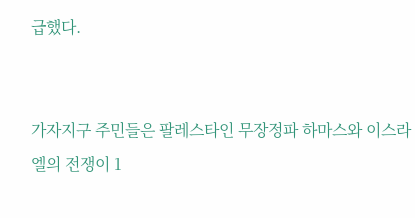급했다.


가자지구 주민들은 팔레스타인 무장정파 하마스와 이스라엘의 전쟁이 1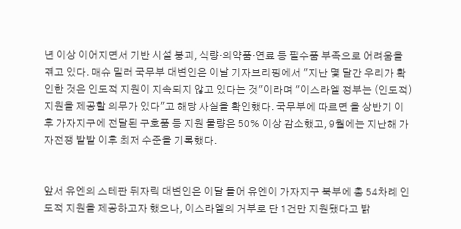년 이상 이어지면서 기반 시설 붕괴, 식량·의약품·연료 등 필수품 부족으로 어려움을 겪고 있다. 매슈 밀러 국무부 대변인은 이날 기자브리핑에서 "지난 몇 달간 우리가 확인한 것은 인도적 지원이 지속되지 않고 있다는 것"이라며 "이스라엘 정부는 (인도적) 지원을 제공할 의무가 있다"고 해당 사실을 확인했다. 국무부에 따르면 올 상반기 이후 가자지구에 전달된 구호품 등 지원 물량은 50% 이상 감소했고, 9월에는 지난해 가자전쟁 발발 이후 최저 수준을 기록했다.


앞서 유엔의 스테판 뒤자릭 대변인은 이달 들어 유엔이 가자지구 북부에 총 54차례 인도적 지원을 제공하고자 했으나, 이스라엘의 거부로 단 1건만 지원됐다고 밝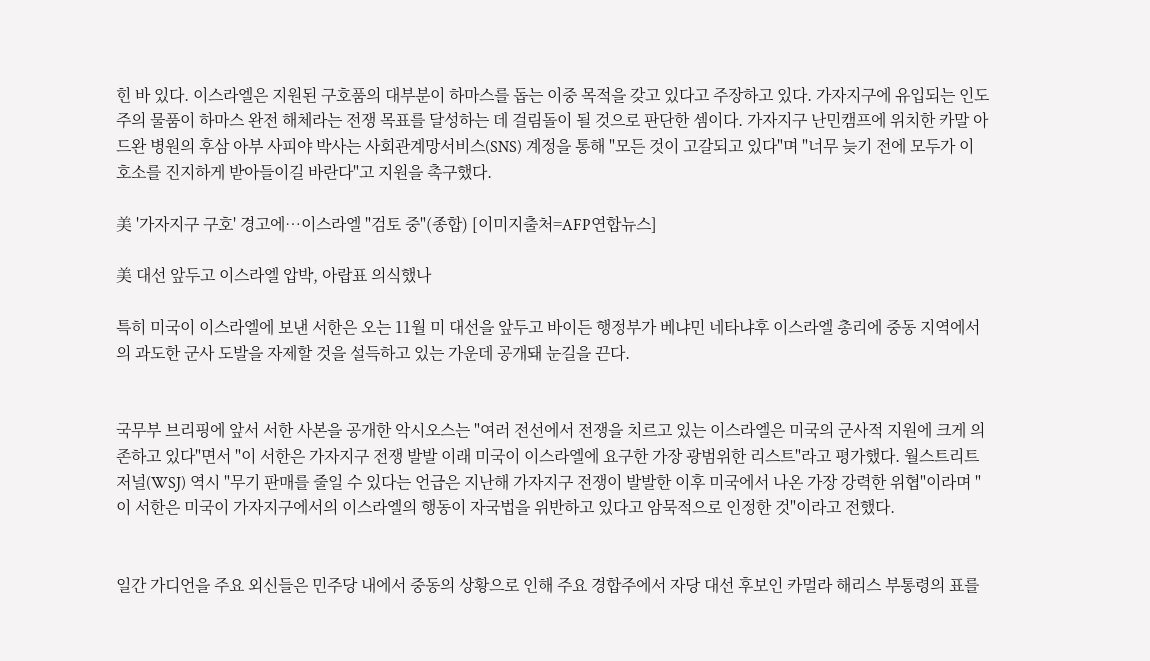힌 바 있다. 이스라엘은 지원된 구호품의 대부분이 하마스를 돕는 이중 목적을 갖고 있다고 주장하고 있다. 가자지구에 유입되는 인도주의 물품이 하마스 완전 해체라는 전쟁 목표를 달성하는 데 걸림돌이 될 것으로 판단한 셈이다. 가자지구 난민캠프에 위치한 카말 아드완 병원의 후삼 아부 사피야 박사는 사회관계망서비스(SNS) 계정을 통해 "모든 것이 고갈되고 있다"며 "너무 늦기 전에 모두가 이 호소를 진지하게 받아들이길 바란다"고 지원을 촉구했다.

美 '가자지구 구호' 경고에…이스라엘 "검토 중"(종합) [이미지출처=AFP연합뉴스]

美 대선 앞두고 이스라엘 압박, 아랍표 의식했나

특히 미국이 이스라엘에 보낸 서한은 오는 11월 미 대선을 앞두고 바이든 행정부가 베냐민 네타냐후 이스라엘 총리에 중동 지역에서의 과도한 군사 도발을 자제할 것을 설득하고 있는 가운데 공개돼 눈길을 끈다.


국무부 브리핑에 앞서 서한 사본을 공개한 악시오스는 "여러 전선에서 전쟁을 치르고 있는 이스라엘은 미국의 군사적 지원에 크게 의존하고 있다"면서 "이 서한은 가자지구 전쟁 발발 이래 미국이 이스라엘에 요구한 가장 광범위한 리스트"라고 평가했다. 월스트리트저널(WSJ) 역시 "무기 판매를 줄일 수 있다는 언급은 지난해 가자지구 전쟁이 발발한 이후 미국에서 나온 가장 강력한 위협"이라며 "이 서한은 미국이 가자지구에서의 이스라엘의 행동이 자국법을 위반하고 있다고 암묵적으로 인정한 것"이라고 전했다.


일간 가디언을 주요 외신들은 민주당 내에서 중동의 상황으로 인해 주요 경합주에서 자당 대선 후보인 카멀라 해리스 부통령의 표를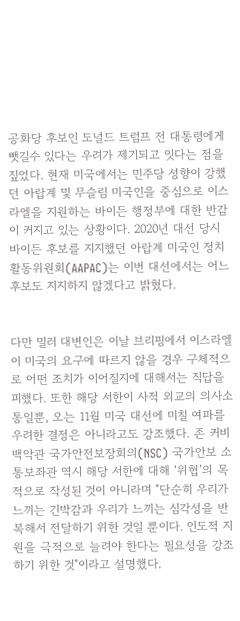공화당 후보인 도널드 트럼프 전 대통령에게 뺏길수 있다는 우려가 제기되고 잇다는 점을 짚었다. 현재 미국에서는 민주당 성향이 강했던 아랍계 및 무슬림 미국인을 중심으로 이스라엘을 지원하는 바이든 행정부에 대한 반감이 커지고 있는 상황이다. 2020년 대선 당시 바이든 후보를 지지했던 아랍계 미국인 정치활동위원회(AAPAC)는 이번 대선에서는 어느 후보도 지지하지 않겠다고 밝혔다.


다만 밀러 대변인은 이날 브리핑에서 이스라엘이 미국의 요구에 따르지 않을 경우 구체적으로 어떤 조치가 이어질지에 대해서는 직답을 피했다. 또한 해당 서한이 사적 외교의 의사소통일뿐, 오는 11월 미국 대선에 미칠 여파를 우려한 결정은 아니라고도 강조했다. 존 커비 백악관 국가안전보장회의(NSC) 국가안보 소통보좌관 역시 해당 서한에 대해 ‘위협’의 목적으로 작성된 것이 아니라며 "단순히 우리가 느끼는 긴박감과 우리가 느끼는 심각성을 반복해서 전달하기 위한 것일 뿐이다. 인도적 지원을 극적으로 늘려야 한다는 필요성을 강조하기 위한 것"이라고 설명했다.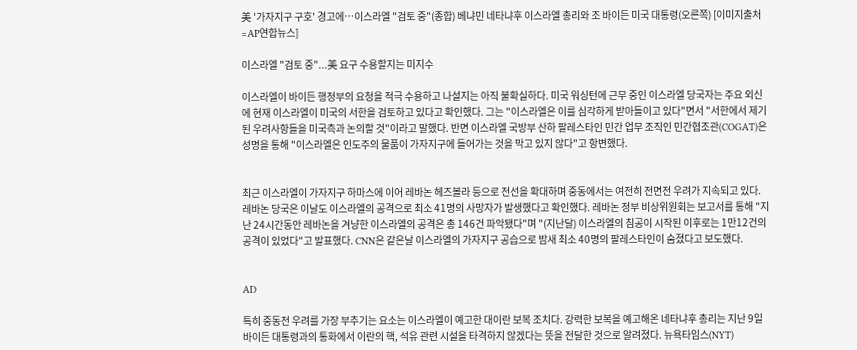美 '가자지구 구호' 경고에…이스라엘 "검토 중"(종합) 베냐민 네타냐후 이스라엘 총리와 조 바이든 미국 대통령(오른쪽) [이미지출처=AP연합뉴스]

이스라엘 "검토 중"...美 요구 수용할지는 미지수

이스라엘이 바이든 행정부의 요청을 적극 수용하고 나설지는 아직 불확실하다. 미국 워싱턴에 근무 중인 이스라엘 당국자는 주요 외신에 현재 이스라엘이 미국의 서한을 검토하고 있다고 확인했다. 그는 "이스라엘은 이를 심각하게 받아들이고 있다"면서 "서한에서 제기된 우려사항들을 미국측과 논의할 것"이라고 말했다. 반면 이스라엘 국방부 산하 팔레스타인 민간 업무 조직인 민간협조관(COGAT)은 성명을 통해 "이스라엘은 인도주의 물품이 가자지구에 들어가는 것을 막고 있지 않다"고 항변했다.


최근 이스라엘이 가자지구 하마스에 이어 레바논 헤즈볼라 등으로 전선을 확대하며 중동에서는 여전히 전면전 우려가 지속되고 있다. 레바논 당국은 이날도 이스라엘의 공격으로 최소 41명의 사망자가 발생했다고 확인했다. 레바논 정부 비상위원회는 보고서를 통해 "지난 24시간동안 레바논을 겨냥한 이스라엘의 공격은 총 146건 파악됐다"며 "(지난달) 이스라엘의 침공이 시작된 이후로는 1만12건의 공격이 있었다"고 발표했다. CNN은 같은날 이스라엘의 가자지구 공습으로 밤새 최소 40명의 팔레스타인이 숨졌다고 보도했다.


AD

특히 중동전 우려를 가장 부추기는 요소는 이스라엘이 예고한 대이란 보복 조치다. 강력한 보복을 예고해온 네타냐후 총리는 지난 9일 바이든 대통령과의 통화에서 이란의 핵, 석유 관련 시설을 타격하지 않겠다는 뜻을 전달한 것으로 알려졌다. 뉴욕타임스(NYT)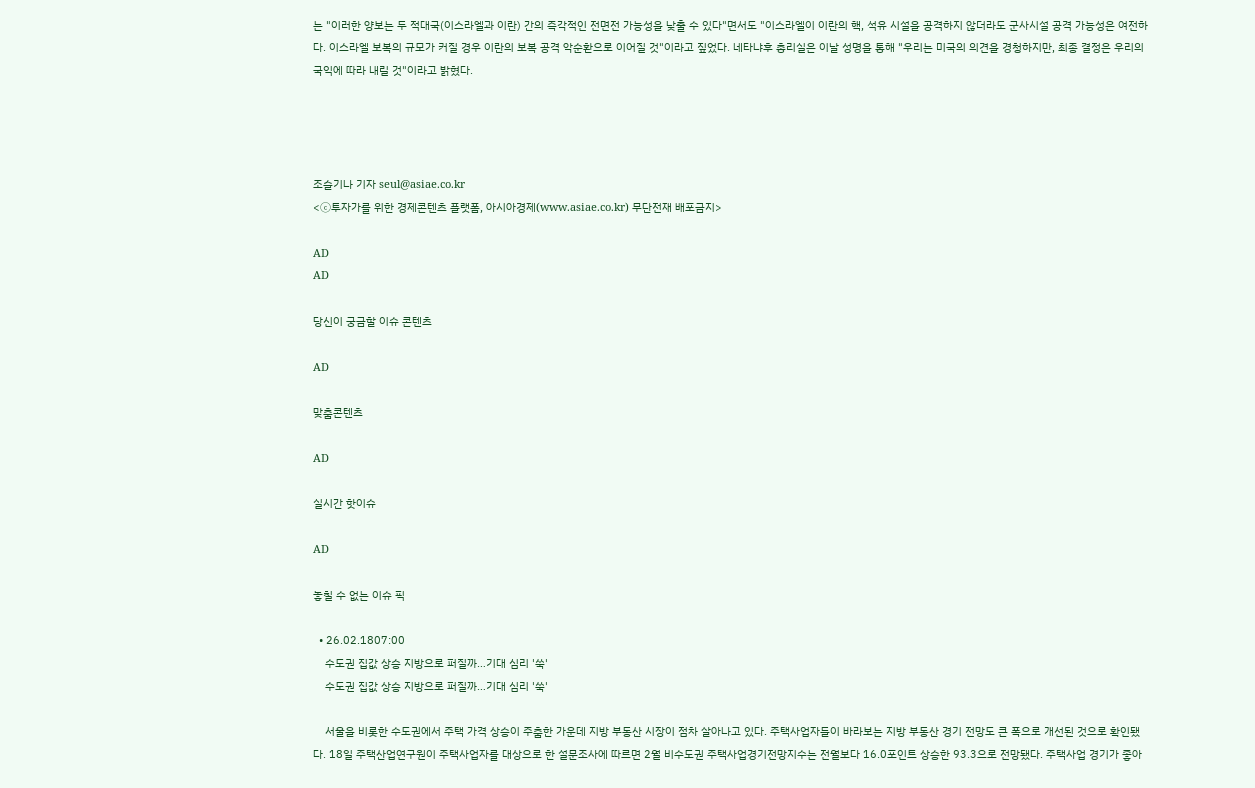는 "이러한 양보는 두 적대국(이스라엘과 이란) 간의 즉각적인 전면전 가능성을 낮출 수 있다"면서도 "이스라엘이 이란의 핵, 석유 시설을 공격하지 않더라도 군사시설 공격 가능성은 여전하다. 이스라엘 보복의 규모가 커질 경우 이란의 보복 공격 악순환으로 이어질 것"이라고 짚었다. 네타냐후 총리실은 이날 성명을 통해 "우리는 미국의 의견을 경청하지만, 최종 결정은 우리의 국익에 따라 내릴 것"이라고 밝혔다.




조슬기나 기자 seul@asiae.co.kr
<ⓒ투자가를 위한 경제콘텐츠 플랫폼, 아시아경제(www.asiae.co.kr) 무단전재 배포금지>

AD
AD

당신이 궁금할 이슈 콘텐츠

AD

맞춤콘텐츠

AD

실시간 핫이슈

AD

놓칠 수 없는 이슈 픽

  • 26.02.1807:00
    수도권 집값 상승 지방으로 퍼질까…기대 심리 '쑥'
    수도권 집값 상승 지방으로 퍼질까…기대 심리 '쑥'

    서울을 비롯한 수도권에서 주택 가격 상승이 주춤한 가운데 지방 부동산 시장이 점차 살아나고 있다. 주택사업자들이 바라보는 지방 부동산 경기 전망도 큰 폭으로 개선된 것으로 확인됐다. 18일 주택산업연구원이 주택사업자를 대상으로 한 설문조사에 따르면 2월 비수도권 주택사업경기전망지수는 전월보다 16.0포인트 상승한 93.3으로 전망됐다. 주택사업 경기가 좋아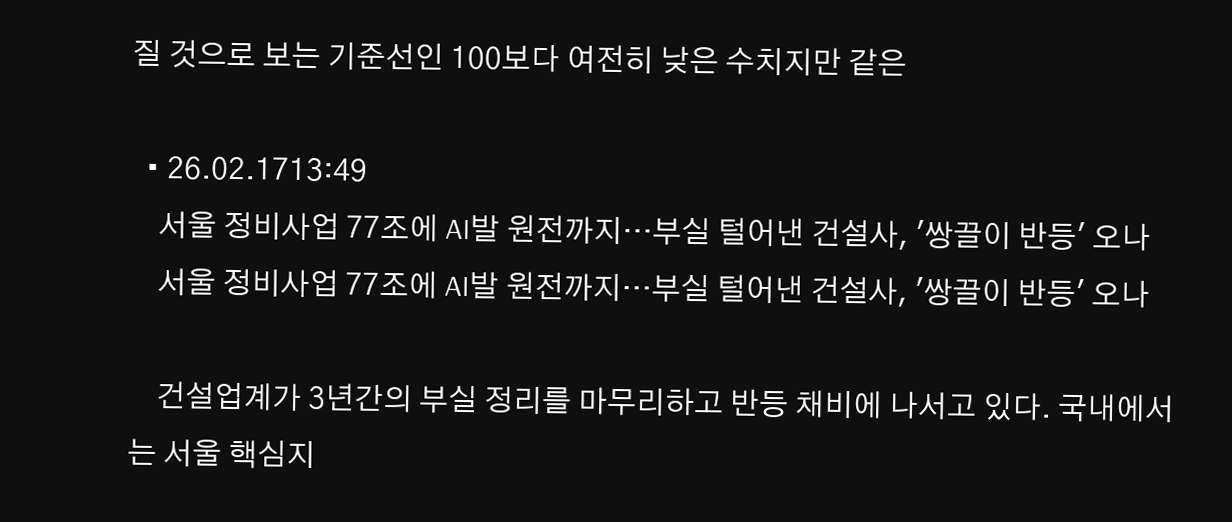질 것으로 보는 기준선인 100보다 여전히 낮은 수치지만 같은

  • 26.02.1713:49
    서울 정비사업 77조에 AI발 원전까지…부실 털어낸 건설사, '쌍끌이 반등' 오나
    서울 정비사업 77조에 AI발 원전까지…부실 털어낸 건설사, '쌍끌이 반등' 오나

    건설업계가 3년간의 부실 정리를 마무리하고 반등 채비에 나서고 있다. 국내에서는 서울 핵심지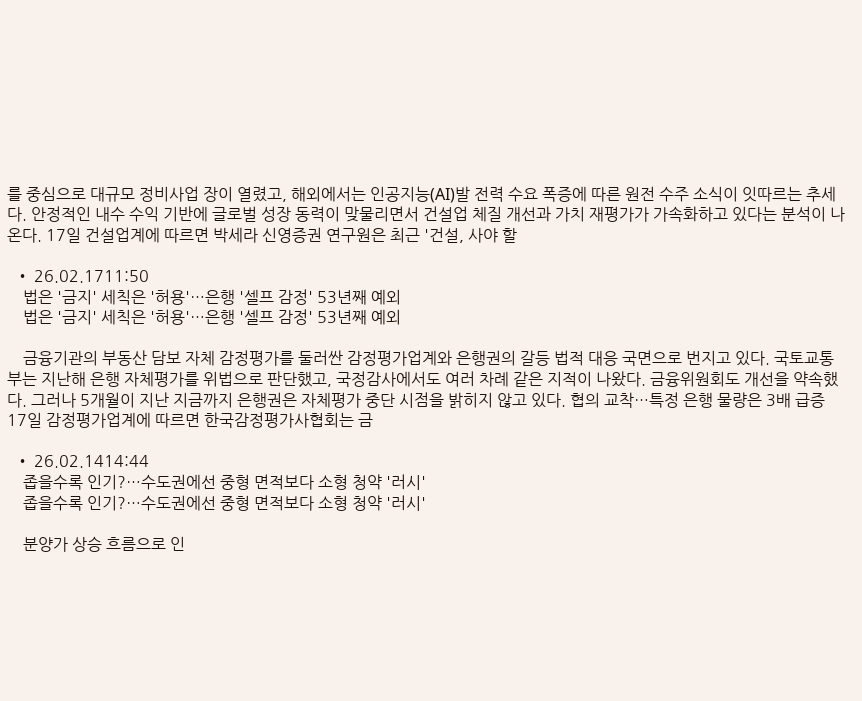를 중심으로 대규모 정비사업 장이 열렸고, 해외에서는 인공지능(AI)발 전력 수요 폭증에 따른 원전 수주 소식이 잇따르는 추세다. 안정적인 내수 수익 기반에 글로벌 성장 동력이 맞물리면서 건설업 체질 개선과 가치 재평가가 가속화하고 있다는 분석이 나온다. 17일 건설업계에 따르면 박세라 신영증권 연구원은 최근 '건설, 사야 할

  • 26.02.1711:50
    법은 '금지' 세칙은 '허용'…은행 '셀프 감정' 53년째 예외
    법은 '금지' 세칙은 '허용'…은행 '셀프 감정' 53년째 예외

    금융기관의 부동산 담보 자체 감정평가를 둘러싼 감정평가업계와 은행권의 갈등 법적 대응 국면으로 번지고 있다. 국토교통부는 지난해 은행 자체평가를 위법으로 판단했고, 국정감사에서도 여러 차례 같은 지적이 나왔다. 금융위원회도 개선을 약속했다. 그러나 5개월이 지난 지금까지 은행권은 자체평가 중단 시점을 밝히지 않고 있다. 협의 교착…특정 은행 물량은 3배 급증 17일 감정평가업계에 따르면 한국감정평가사협회는 금

  • 26.02.1414:44
    좁을수록 인기?…수도권에선 중형 면적보다 소형 청약 '러시'
    좁을수록 인기?…수도권에선 중형 면적보다 소형 청약 '러시'

    분양가 상승 흐름으로 인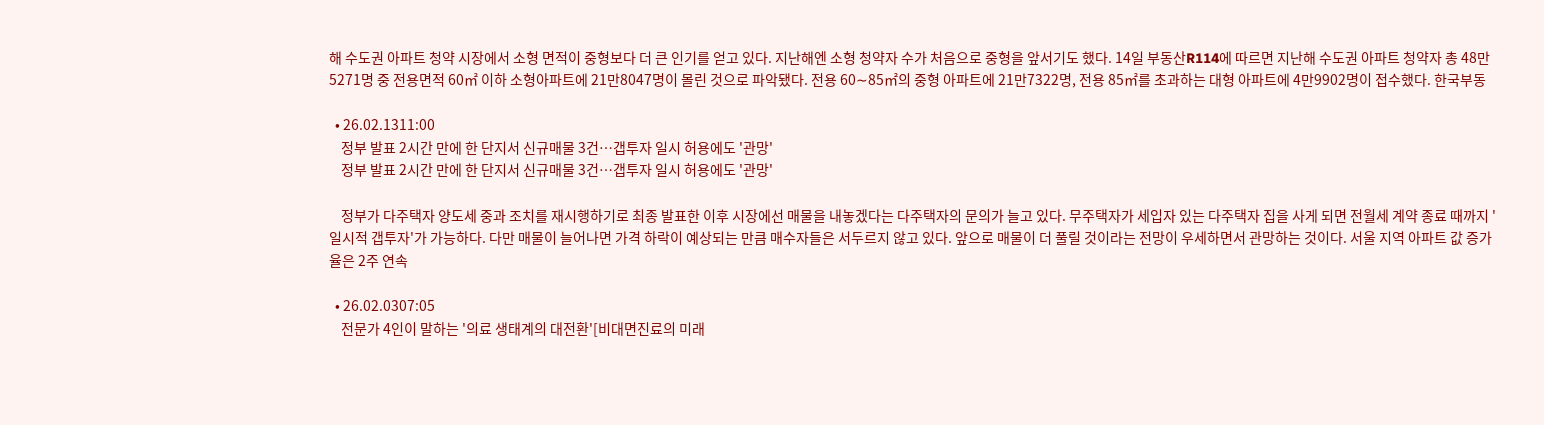해 수도권 아파트 청약 시장에서 소형 면적이 중형보다 더 큰 인기를 얻고 있다. 지난해엔 소형 청약자 수가 처음으로 중형을 앞서기도 했다. 14일 부동산R114에 따르면 지난해 수도권 아파트 청약자 총 48만5271명 중 전용면적 60㎡ 이하 소형아파트에 21만8047명이 몰린 것으로 파악됐다. 전용 60∼85㎡의 중형 아파트에 21만7322명, 전용 85㎡를 초과하는 대형 아파트에 4만9902명이 접수했다. 한국부동

  • 26.02.1311:00
    정부 발표 2시간 만에 한 단지서 신규매물 3건…갭투자 일시 허용에도 '관망'
    정부 발표 2시간 만에 한 단지서 신규매물 3건…갭투자 일시 허용에도 '관망'

    정부가 다주택자 양도세 중과 조치를 재시행하기로 최종 발표한 이후 시장에선 매물을 내놓겠다는 다주택자의 문의가 늘고 있다. 무주택자가 세입자 있는 다주택자 집을 사게 되면 전월세 계약 종료 때까지 '일시적 갭투자'가 가능하다. 다만 매물이 늘어나면 가격 하락이 예상되는 만큼 매수자들은 서두르지 않고 있다. 앞으로 매물이 더 풀릴 것이라는 전망이 우세하면서 관망하는 것이다. 서울 지역 아파트 값 증가율은 2주 연속

  • 26.02.0307:05
    전문가 4인이 말하는 '의료 생태계의 대전환'[비대면진료의 미래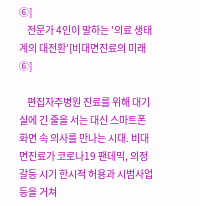⑥]
    전문가 4인이 말하는 '의료 생태계의 대전환'[비대면진료의 미래⑥]

    편집자주병원 진료를 위해 대기실에 긴 줄을 서는 대신 스마트폰 화면 속 의사를 만나는 시대. 비대면진료가 코로나19 팬데믹, 의정 갈등 시기 한시적 허용과 시범사업 등을 거쳐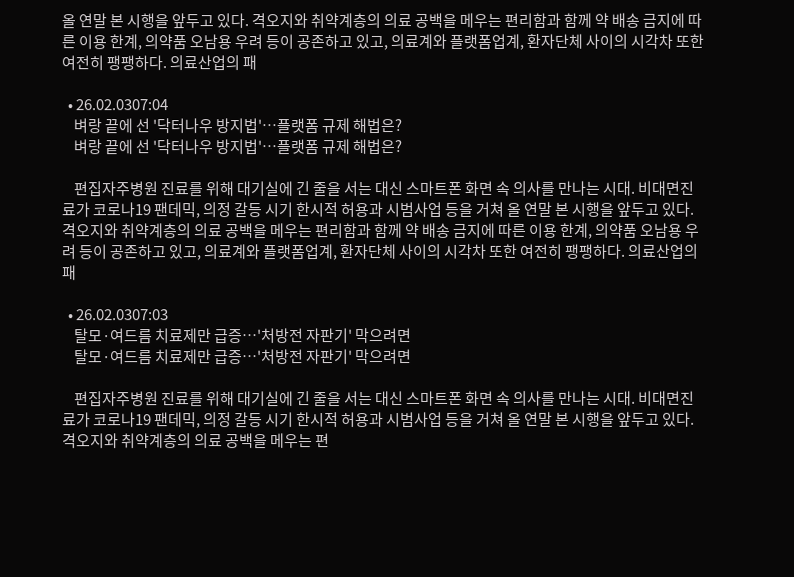올 연말 본 시행을 앞두고 있다. 격오지와 취약계층의 의료 공백을 메우는 편리함과 함께 약 배송 금지에 따른 이용 한계, 의약품 오남용 우려 등이 공존하고 있고, 의료계와 플랫폼업계, 환자단체 사이의 시각차 또한 여전히 팽팽하다. 의료산업의 패

  • 26.02.0307:04
    벼랑 끝에 선 '닥터나우 방지법'…플랫폼 규제 해법은?
    벼랑 끝에 선 '닥터나우 방지법'…플랫폼 규제 해법은?

    편집자주병원 진료를 위해 대기실에 긴 줄을 서는 대신 스마트폰 화면 속 의사를 만나는 시대. 비대면진료가 코로나19 팬데믹, 의정 갈등 시기 한시적 허용과 시범사업 등을 거쳐 올 연말 본 시행을 앞두고 있다. 격오지와 취약계층의 의료 공백을 메우는 편리함과 함께 약 배송 금지에 따른 이용 한계, 의약품 오남용 우려 등이 공존하고 있고, 의료계와 플랫폼업계, 환자단체 사이의 시각차 또한 여전히 팽팽하다. 의료산업의 패

  • 26.02.0307:03
    탈모·여드름 치료제만 급증…'처방전 자판기' 막으려면
    탈모·여드름 치료제만 급증…'처방전 자판기' 막으려면

    편집자주병원 진료를 위해 대기실에 긴 줄을 서는 대신 스마트폰 화면 속 의사를 만나는 시대. 비대면진료가 코로나19 팬데믹, 의정 갈등 시기 한시적 허용과 시범사업 등을 거쳐 올 연말 본 시행을 앞두고 있다. 격오지와 취약계층의 의료 공백을 메우는 편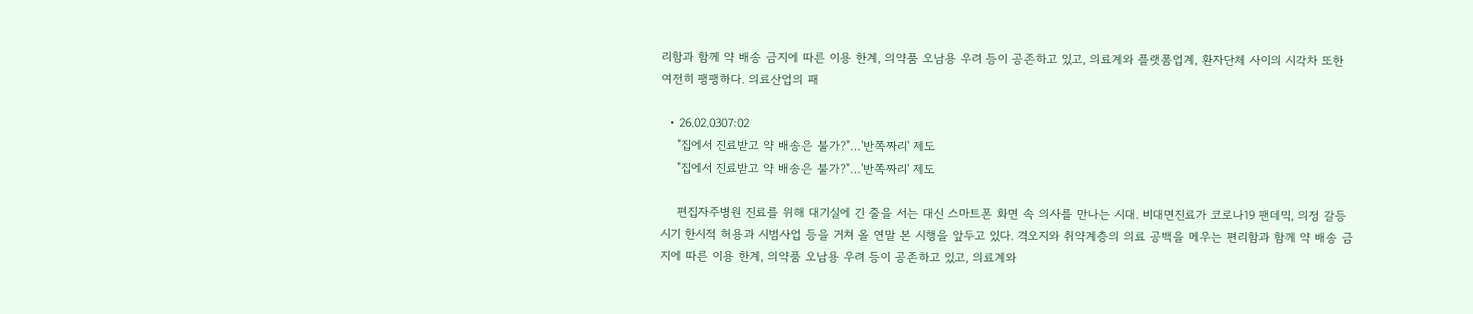리함과 함께 약 배송 금지에 따른 이용 한계, 의약품 오남용 우려 등이 공존하고 있고, 의료계와 플랫폼업계, 환자단체 사이의 시각차 또한 여전히 팽팽하다. 의료산업의 패

  • 26.02.0307:02
    "집에서 진료받고 약 배송은 불가?"…'반쪽짜리' 제도
    "집에서 진료받고 약 배송은 불가?"…'반쪽짜리' 제도

    편집자주병원 진료를 위해 대기실에 긴 줄을 서는 대신 스마트폰 화면 속 의사를 만나는 시대. 비대면진료가 코로나19 팬데믹, 의정 갈등 시기 한시적 허용과 시범사업 등을 거쳐 올 연말 본 시행을 앞두고 있다. 격오지와 취약계층의 의료 공백을 메우는 편리함과 함께 약 배송 금지에 따른 이용 한계, 의약품 오남용 우려 등이 공존하고 있고, 의료계와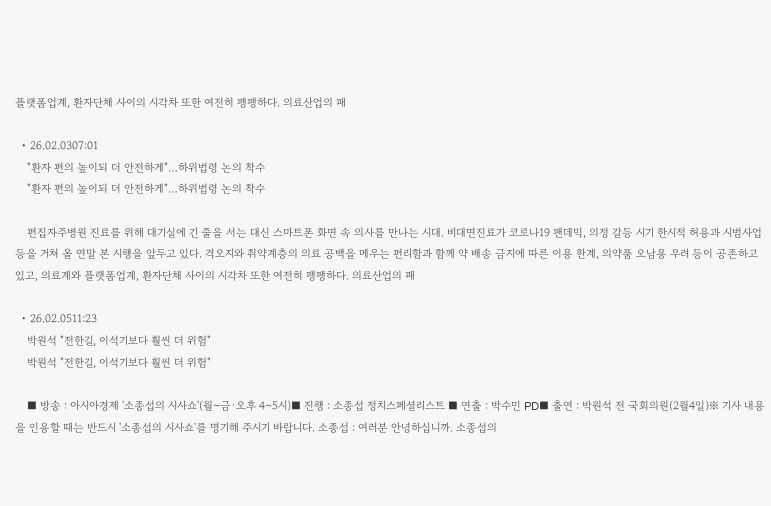플랫폼업계, 환자단체 사이의 시각차 또한 여전히 팽팽하다. 의료산업의 패

  • 26.02.0307:01
    "환자 편의 높이되 더 안전하게"…하위법령 논의 착수
    "환자 편의 높이되 더 안전하게"…하위법령 논의 착수

    편집자주병원 진료를 위해 대기실에 긴 줄을 서는 대신 스마트폰 화면 속 의사를 만나는 시대. 비대면진료가 코로나19 팬데믹, 의정 갈등 시기 한시적 허용과 시범사업 등을 거쳐 올 연말 본 시행을 앞두고 있다. 격오지와 취약계층의 의료 공백을 메우는 편리함과 함께 약 배송 금지에 따른 이용 한계, 의약품 오남용 우려 등이 공존하고 있고, 의료계와 플랫폼업계, 환자단체 사이의 시각차 또한 여전히 팽팽하다. 의료산업의 패

  • 26.02.0511:23
    박원석 "전한길, 이석기보다 훨씬 더 위험"
    박원석 "전한길, 이석기보다 훨씬 더 위험"

    ■ 방송 : 아시아경제 '소종섭의 시사쇼'(월~금·오후 4~5시)■ 진행 : 소종섭 정치스페셜리스트 ■ 연출 : 박수민 PD■ 출연 : 박원석 전 국회의원(2월4일)※ 기사 내용을 인용할 때는 반드시 '소종섭의 시사쇼'를 명기해 주시기 바랍니다. 소종섭 : 여러분 안녕하십니까. 소종섭의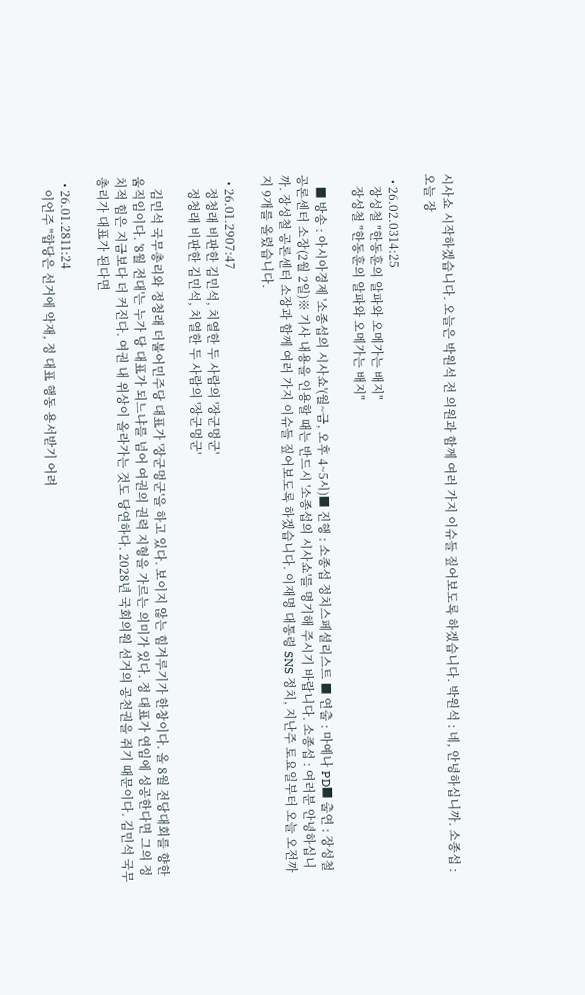시사쇼 시작하겠습니다. 오늘은 박원석 전 의원과 함께 여러 가지 이슈들 짚어보도록 하겠습니다. 박원석 : 네, 안녕하십니까. 소종섭 : 오늘 장

  • 26.02.0314:25
    장성철 "한동훈의 알파와 오메가는 배지"
    장성철 "한동훈의 알파와 오메가는 배지"

    ■ 방송 : 아시아경제 '소종섭의 시사쇼'(월~금, 오후 4~5시)■ 진행 : 소종섭 정치스페셜리스트 ■ 연출 : 마예나 PD■ 출연 : 장성철 공론센터 소장(2월 2일)※ 기사 내용을 인용할 때는 반드시 '소종섭의 시사쇼'를 명기해 주시기 바랍니다. 소종섭 : 여러분 안녕하십니까. 장성철 공론센터 소장과 함께 여러 가지 이슈들 짚어보도록 하겠습니다. 이재명 대통령 SNS 정치, 지난주 토요일부터 오늘 오전까지 9개를 올렸습니다.

  • 26.01.2907:47
    정청래 비판한 김민석, 치열한 두 사람의 '장군멍군'
    정청래 비판한 김민석, 치열한 두 사람의 '장군멍군'

    김민석 국무총리와 정청래 더불어민주당 대표가 '장군멍군'을 하고 있다. 보이지 않는 힘겨루기가 한창이다. 올 8월 전당대회를 향한 움직임이다. '8월 전대'는 누가 당 대표가 되느냐를 넘어 여권의 권력 지형을 가르는 의미가 있다. 정 대표가 연임에 성공한다면 그의 정치적 힘은 지금보다 더 커진다. 여권 내 위상이 올라가는 것도 당연하다. 2028년 국회의원 선거의 공천권을 쥐기 때문이다. 김민석 국무총리가 대표가 된다면

  • 26.01.2811:24
    이언주 "합당은 선거에 악재, 정 대표 행동 용서받기 어려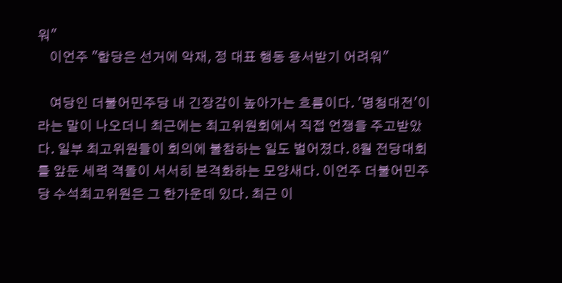워"
    이언주 "합당은 선거에 악재, 정 대표 행동 용서받기 어려워"

    여당인 더불어민주당 내 긴장감이 높아가는 흐름이다. '명청대전'이라는 말이 나오더니 최근에는 최고위원회에서 직접 언쟁을 주고받았다. 일부 최고위원들이 회의에 불참하는 일도 벌어졌다. 8월 전당대회를 앞둔 세력 격돌이 서서히 본격화하는 모양새다. 이언주 더불어민주당 수석최고위원은 그 한가운데 있다. 최근 이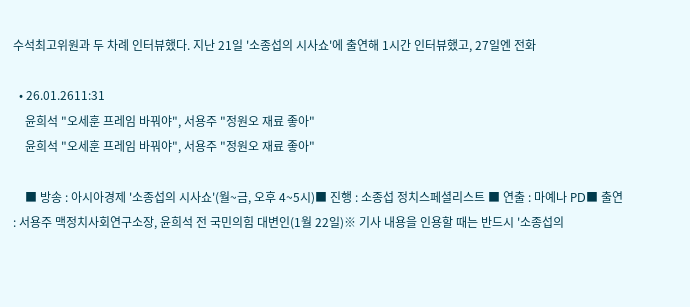수석최고위원과 두 차례 인터뷰했다. 지난 21일 '소종섭의 시사쇼'에 출연해 1시간 인터뷰했고, 27일엔 전화

  • 26.01.2611:31
    윤희석 "오세훈 프레임 바꿔야", 서용주 "정원오 재료 좋아"
    윤희석 "오세훈 프레임 바꿔야", 서용주 "정원오 재료 좋아"

    ■ 방송 : 아시아경제 '소종섭의 시사쇼'(월~금, 오후 4~5시)■ 진행 : 소종섭 정치스페셜리스트 ■ 연출 : 마예나 PD■ 출연 : 서용주 맥정치사회연구소장, 윤희석 전 국민의힘 대변인(1월 22일)※ 기사 내용을 인용할 때는 반드시 '소종섭의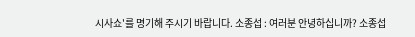시사쇼'를 명기해 주시기 바랍니다. 소종섭 : 여러분 안녕하십니까? 소종섭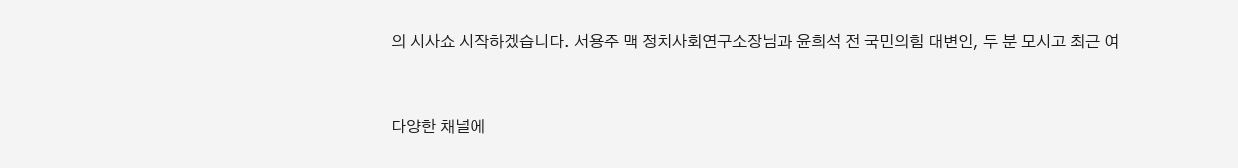의 시사쇼 시작하겠습니다. 서용주 맥 정치사회연구소장님과 윤희석 전 국민의힘 대변인, 두 분 모시고 최근 여


다양한 채널에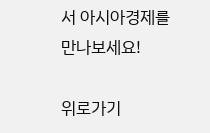서 아시아경제를 만나보세요!

위로가기